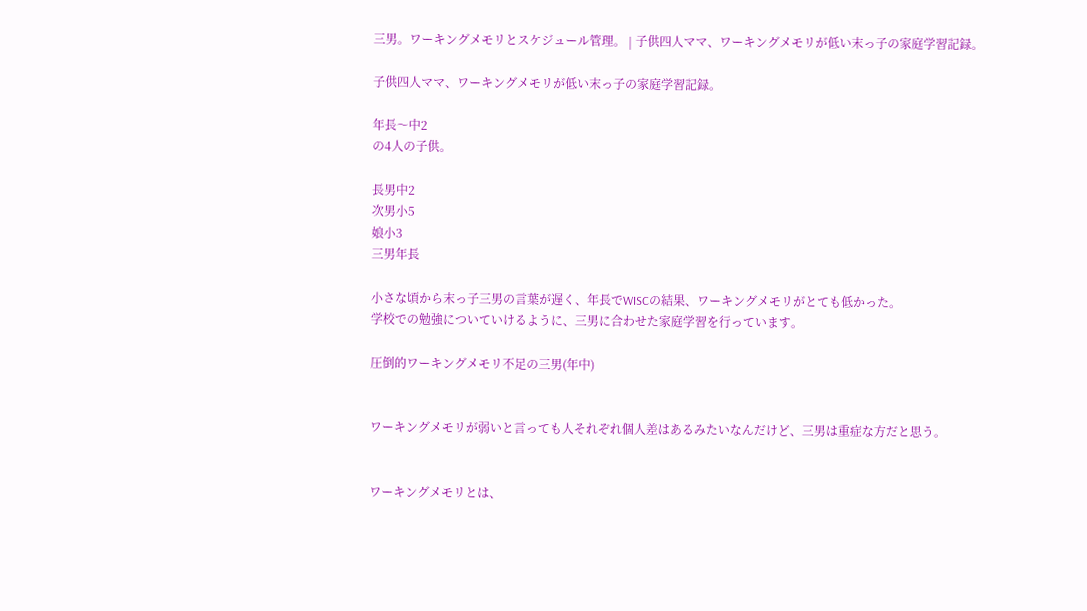三男。ワーキングメモリとスケジュール管理。 | 子供四人ママ、ワーキングメモリが低い末っ子の家庭学習記録。

子供四人ママ、ワーキングメモリが低い末っ子の家庭学習記録。

年長〜中2
の4人の子供。

長男中2
次男小5
娘小3
三男年長

小さな頃から末っ子三男の言葉が遅く、年長でWISCの結果、ワーキングメモリがとても低かった。
学校での勉強についていけるように、三男に合わせた家庭学習を行っています。

圧倒的ワーキングメモリ不足の三男(年中)


ワーキングメモリが弱いと言っても人それぞれ個人差はあるみたいなんだけど、三男は重症な方だと思う。


ワーキングメモリとは、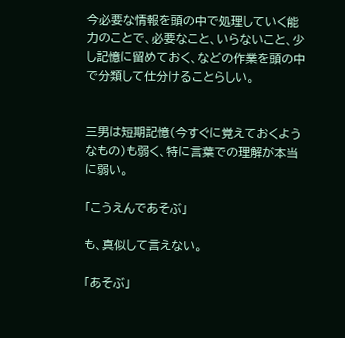今必要な情報を頭の中で処理していく能力のことで、必要なこと、いらないこと、少し記憶に留めておく、などの作業を頭の中で分類して仕分けることらしい。


三男は短期記憶(今すぐに覚えておくようなもの)も弱く、特に言葉での理解が本当に弱い。

「こうえんであそぶ」

も、真似して言えない。

「あそぶ」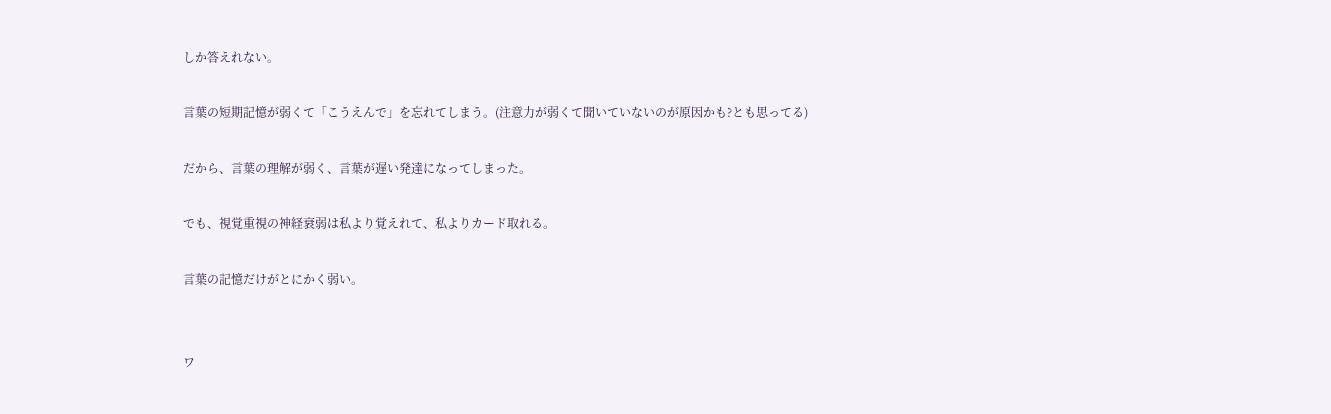しか答えれない。

言葉の短期記憶が弱くて「こうえんで」を忘れてしまう。(注意力が弱くて聞いていないのが原因かも?とも思ってる)

だから、言葉の理解が弱く、言葉が遅い発達になってしまった。

でも、視覚重視の神経衰弱は私より覚えれて、私よりカード取れる。

言葉の記憶だけがとにかく弱い。


ワ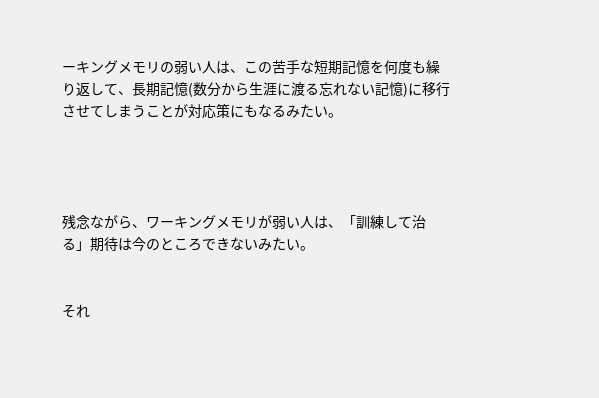ーキングメモリの弱い人は、この苦手な短期記憶を何度も繰り返して、長期記憶(数分から生涯に渡る忘れない記憶)に移行させてしまうことが対応策にもなるみたい。




残念ながら、ワーキングメモリが弱い人は、「訓練して治る」期待は今のところできないみたい。


それ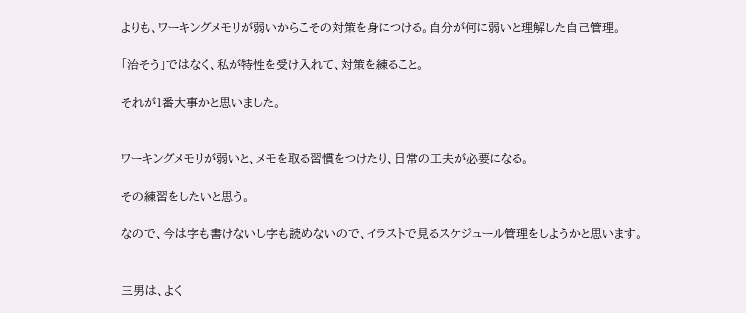よりも、ワーキングメモリが弱いからこその対策を身につける。自分が何に弱いと理解した自己管理。

「治そう」ではなく、私が特性を受け入れて、対策を練ること。

それが1番大事かと思いました。


ワーキングメモリが弱いと、メモを取る習慣をつけたり、日常の工夫が必要になる。

その練習をしたいと思う。

なので、今は字も書けないし字も読めないので、イラストで見るスケジュール管理をしようかと思います。


三男は、よく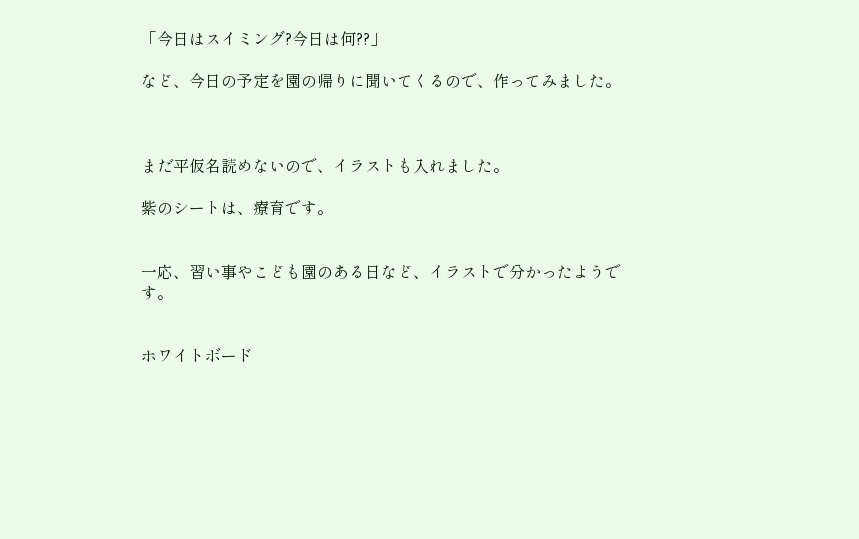「今日はスイミング?今日は何??」

など、今日の予定を園の帰りに聞いてくるので、作ってみました。



まだ平仮名読めないので、イラストも入れました。

紫のシートは、療育です。


一応、習い事やこども園のある日など、イラストで分かったようです。


ホワイトボード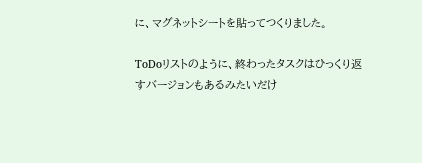に、マグネットシートを貼ってつくりました。

ToDoリストのように、終わったタスクはひっくり返すバージョンもあるみたいだけ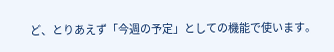ど、とりあえず「今週の予定」としての機能で使います。